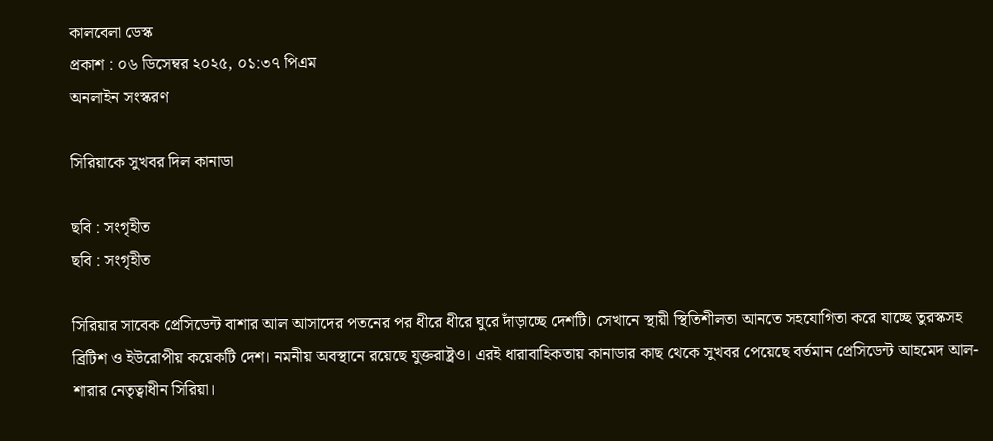কালবেলা ডেস্ক
প্রকাশ : ০৬ ডিসেম্বর ২০২৫, ০১:৩৭ পিএম
অনলাইন সংস্করণ

সিরিয়াকে সুখবর দিল কানাডা

ছবি : সংগৃহীত
ছবি : সংগৃহীত

সিরিয়ার সাবেক প্রেসিডেন্ট বাশার আল আসাদের পতনের পর ধীরে ধীরে ঘুরে দাঁড়াচ্ছে দেশটি। সেখানে স্থায়ী স্থিতিশীলতা আনতে সহযোগিতা করে যাচ্ছে তুরস্কসহ ব্রিটিশ ও ইউরোপীয় কয়েকটি দেশ। নমনীয় অবস্থানে রয়েছে যুক্তরাষ্ট্রও। এরই ধারাবাহিকতায় কানাডার কাছ থেকে সুখবর পেয়েছে বর্তমান প্রেসিডেন্ট আহমেদ আল-শারার নেতৃত্বাধীন সিরিয়া।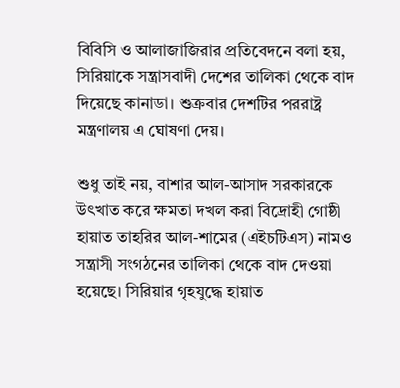বিবিসি ও আলাজাজিরার প্রতিবেদনে বলা হয়, সিরিয়াকে সন্ত্রাসবাদী দেশের তালিকা থেকে বাদ দিয়েছে কানাডা। শুক্রবার দেশটির পররাষ্ট্র মন্ত্রণালয় এ ঘোষণা দেয়।

শুধু তাই নয়, বাশার আল-আসাদ সরকারকে উৎখাত করে ক্ষমতা দখল করা বিদ্রোহী গোষ্ঠী হায়াত তাহরির আল-শামের (এইচটিএস) নামও সন্ত্রাসী সংগঠনের তালিকা থেকে বাদ দেওয়া হয়েছে। সিরিয়ার গৃহযুদ্ধে হায়াত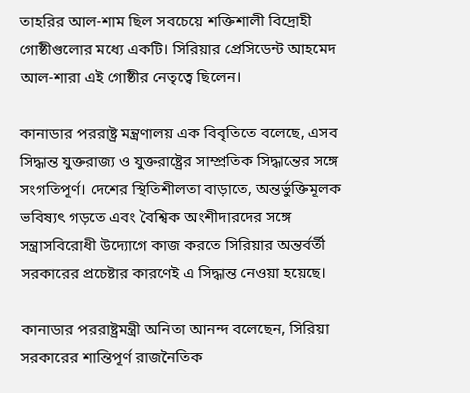তাহরির আল-শাম ছিল সবচেয়ে শক্তিশালী বিদ্রোহী গোষ্ঠীগুলোর মধ্যে একটি। সিরিয়ার প্রেসিডেন্ট আহমেদ আল-শারা এই গোষ্ঠীর নেতৃত্বে ছিলেন।

কানাডার পররাষ্ট্র মন্ত্রণালয় এক বিবৃতিতে বলেছে, এসব সিদ্ধান্ত যুক্তরাজ্য ও যুক্তরাষ্ট্রের সাম্প্রতিক সিদ্ধান্তের সঙ্গে সংগতিপূর্ণ। দেশের স্থিতিশীলতা বাড়াতে, অন্তর্ভুক্তিমূলক ভবিষ্যৎ গড়তে এবং বৈশ্বিক অংশীদারদের সঙ্গে সন্ত্রাসবিরোধী উদ্যোগে কাজ করতে সিরিয়ার অন্তর্বর্তী সরকারের প্রচেষ্টার কারণেই এ সিদ্ধান্ত নেওয়া হয়েছে।

কানাডার পররাষ্ট্রমন্ত্রী অনিতা আনন্দ বলেছেন, সিরিয়া সরকারের শান্তিপূর্ণ রাজনৈতিক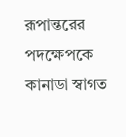রূপান্তরের পদক্ষেপকে কানাডা স্বাগত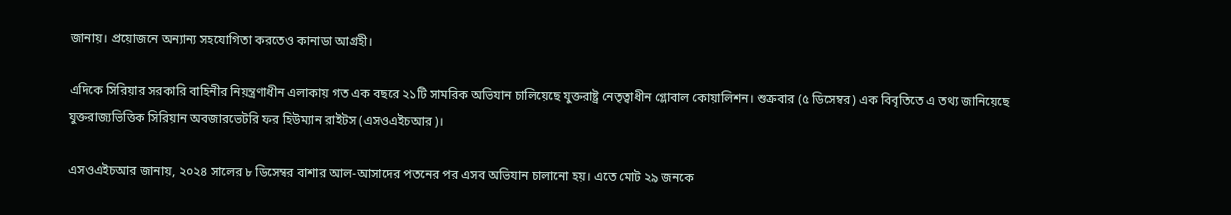জানায়। প্রয়োজনে অন্যান্য সহযোগিতা করতেও কানাডা আগ্রহী।

এদিকে সিরিয়ার সরকারি বাহিনীর নিয়ন্ত্রণাধীন এলাকায় গত এক বছরে ২১টি সামরিক অভিযান চালিয়েছে যুক্তরাষ্ট্র নেতৃত্বাধীন গ্লোবাল কোয়ালিশন। শুক্রবার (৫ ডিসেম্বর) এক বিবৃতিতে এ তথ্য জানিয়েছে যুক্তরাজ্যভিত্তিক সিরিয়ান অবজারভেটরি ফর হিউম্যান রাইটস (এসওএইচআর)।

এসওএইচআর জানায়, ২০২৪ সালের ৮ ডিসেম্বর বাশার আল-আসাদের পতনের পর এসব অভিযান চালানো হয়। এতে মোট ২৯ জনকে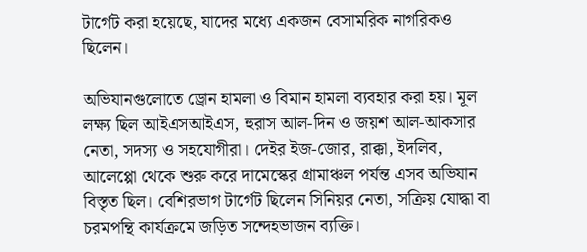টার্গেট করা হয়েছে, যাদের মধ্যে একজন বেসামরিক নাগরিকও ছিলেন।

অভিযানগুলোতে ড্রোন হামলা ও বিমান হামলা ব্যবহার করা হয়। মূল লক্ষ্য ছিল আইএসআইএস, হুরাস আল-দিন ও জয়শ আল-আকসার নেতা, সদস্য ও সহযোগীরা। দেইর ইজ-জোর, রাক্কা, ইদলিব, আলেপ্পো থেকে শুরু করে দামেস্কের গ্রামাঞ্চল পর্যন্ত এসব অভিযান বিস্তৃত ছিল। বেশিরভাগ টার্গেট ছিলেন সিনিয়র নেতা, সক্রিয় যোদ্ধা বা চরমপন্থি কার্যক্রমে জড়িত সন্দেহভাজন ব্যক্তি।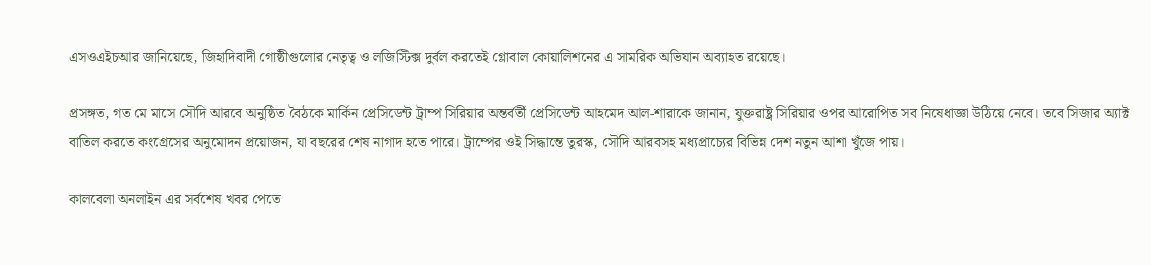এসওএইচআর জানিয়েছে, জিহাদিবাদী গোষ্ঠীগুলোর নেতৃত্ব ও লজিস্টিক্স দুর্বল করতেই গ্লোবাল কোয়ালিশনের এ সামরিক অভিযান অব্যাহত রয়েছে।

প্রসঙ্গত, গত মে মাসে সৌদি আরবে অনুষ্ঠিত বৈঠকে মার্কিন প্রেসিডেন্ট ট্রাম্প সিরিয়ার অন্তর্বর্তী প্রেসিডেন্ট আহমেদ আল-শারাকে জানান, যুক্তরাষ্ট্র সিরিয়ার ওপর আরোপিত সব নিষেধাজ্ঞা উঠিয়ে নেবে। তবে সিজার অ্যাক্ট বাতিল করতে কংগ্রেসের অনুমোদন প্রয়োজন, যা বছরের শেষ নাগাদ হতে পারে। ট্রাম্পের ওই সিদ্ধান্তে তুরস্ক, সৌদি আরবসহ মধ্যপ্রাচ্যের বিভিন্ন দেশ নতুন আশা খুঁজে পায়।

কালবেলা অনলাইন এর সর্বশেষ খবর পেতে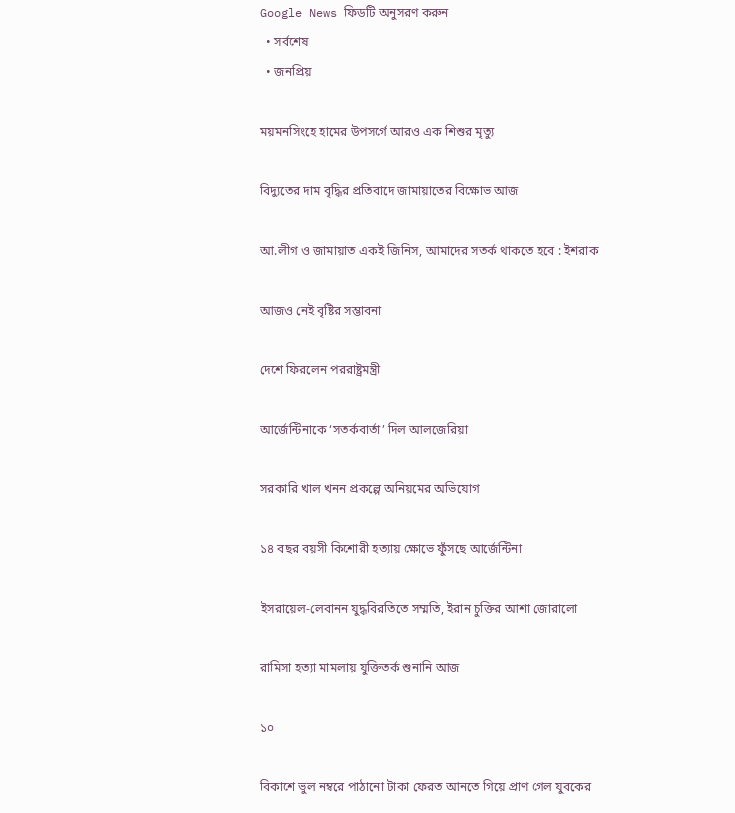Google News ফিডটি অনুসরণ করুন
  • সর্বশেষ
  • জনপ্রিয়

ময়মনসিংহে হামের উপসর্গে আরও এক শিশুর মৃত্যু

বিদ্যুতের দাম বৃদ্ধির প্রতিবাদে জামায়াতের বিক্ষোভ আজ

আ.লীগ ও জামায়াত একই জিনিস, আমাদের সতর্ক থাকতে হবে : ইশরাক

আজও নেই বৃষ্টির সম্ভাবনা

দেশে ফিরলেন পররাষ্ট্রমন্ত্রী

আর্জেন্টিনাকে ‘সতর্কবার্তা’ দিল আলজেরিয়া

সরকারি খাল খনন প্রকল্পে অনিয়মের অভিযোগ

১৪ বছর বয়সী কিশোরী হত্যায় ক্ষোভে ফুঁসছে আর্জেন্টিনা

ইসরায়েল-লেবানন যুদ্ধবিরতিতে সম্মতি, ইরান চুক্তির আশা জোরালো

রামিসা হত্যা মামলায় যুক্তিতর্ক শুনানি আজ

১০

বিকাশে ভুল নম্বরে পাঠানো টাকা ফেরত আনতে গিয়ে প্রাণ গেল যুবকের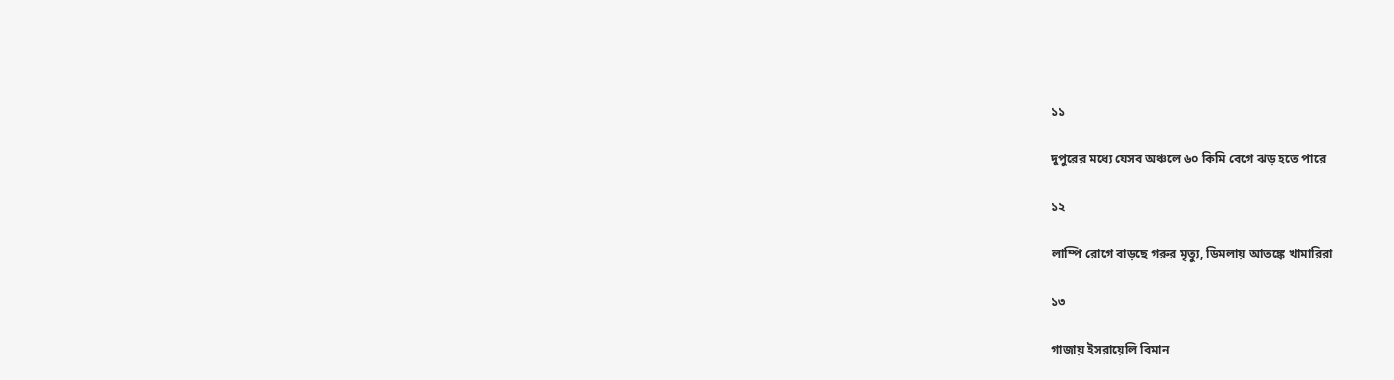১১

দুপুরের মধ্যে যেসব অঞ্চলে ৬০ কিমি বেগে ঝড় হতে পারে

১২

লাম্পি রোগে বাড়ছে গরুর মৃত্যু, ডিমলায় আতঙ্কে খামারিরা

১৩

গাজায় ইসরায়েলি বিমান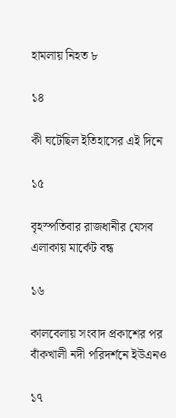হামলায় নিহত ৮

১৪

কী ঘটেছিল ইতিহাসের এই দিনে

১৫

বৃহস্পতিবার রাজধানীর যেসব এলাকায় মার্কেট বন্ধ

১৬

কালবেলায় সংবাদ প্রকাশের পর বাঁকখালী নদী পরিদর্শনে ইউএনও

১৭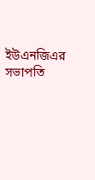ইউএনজিএর সভাপতি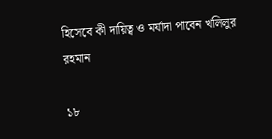হিসেবে কী দায়িত্ব ও মর্যাদা পাবেন খলিলুর রহমান

১৮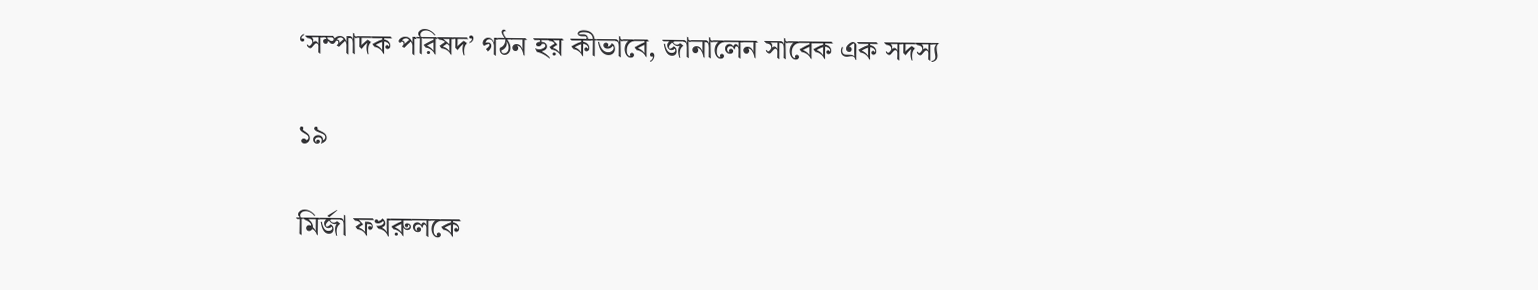‘সম্পাদক পরিষদ’ গঠন হয় কীভাবে, জানালেন সাবেক এক সদস্য

১৯

মির্জা ফখরুলকে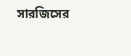সারজিসের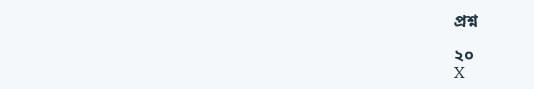প্রশ্ন

২০
X